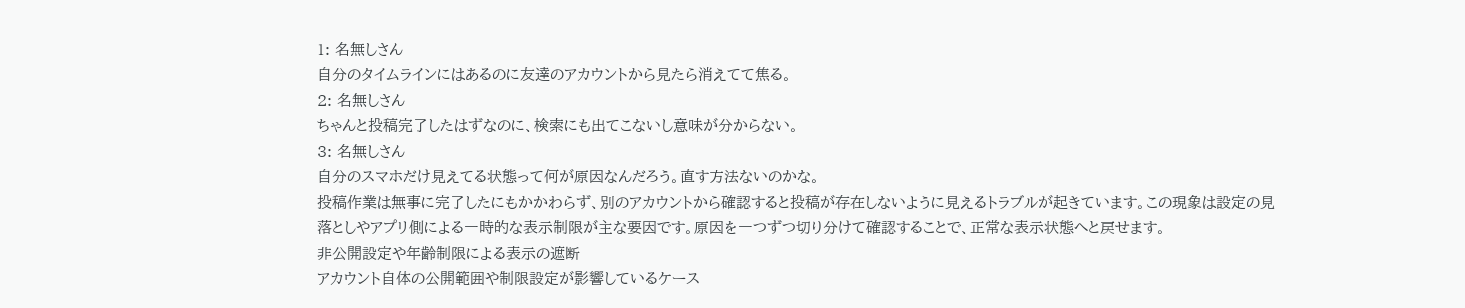1: 名無しさん
自分のタイムラインにはあるのに友達のアカウントから見たら消えてて焦る。
2: 名無しさん
ちゃんと投稿完了したはずなのに、検索にも出てこないし意味が分からない。
3: 名無しさん
自分のスマホだけ見えてる状態って何が原因なんだろう。直す方法ないのかな。
投稿作業は無事に完了したにもかかわらず、別のアカウントから確認すると投稿が存在しないように見えるトラブルが起きています。この現象は設定の見落としやアプリ側による一時的な表示制限が主な要因です。原因を一つずつ切り分けて確認することで、正常な表示状態へと戻せます。
非公開設定や年齢制限による表示の遮断
アカウント自体の公開範囲や制限設定が影響しているケース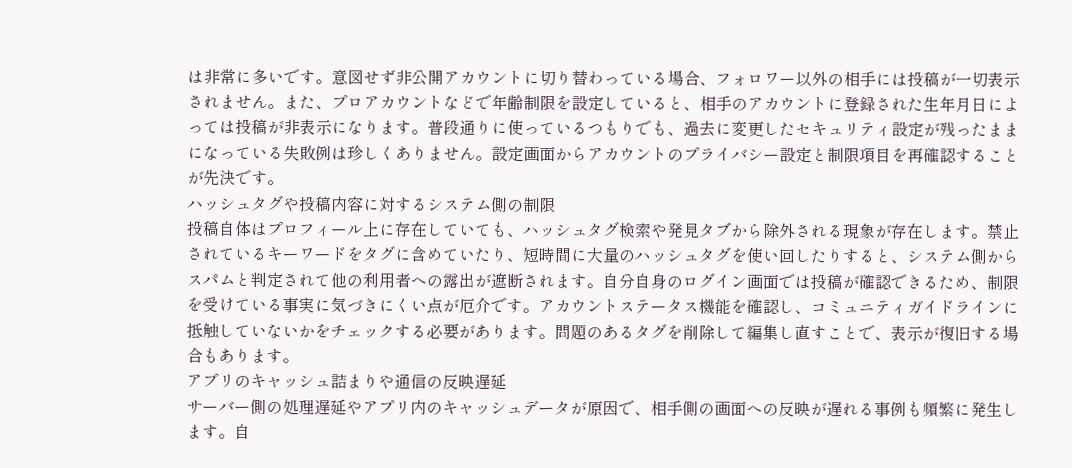は非常に多いです。意図せず非公開アカウントに切り替わっている場合、フォロワー以外の相手には投稿が一切表示されません。また、プロアカウントなどで年齢制限を設定していると、相手のアカウントに登録された生年月日によっては投稿が非表示になります。普段通りに使っているつもりでも、過去に変更したセキュリティ設定が残ったままになっている失敗例は珍しくありません。設定画面からアカウントのプライバシー設定と制限項目を再確認することが先決です。
ハッシュタグや投稿内容に対するシステム側の制限
投稿自体はプロフィール上に存在していても、ハッシュタグ検索や発見タブから除外される現象が存在します。禁止されているキーワードをタグに含めていたり、短時間に大量のハッシュタグを使い回したりすると、システム側からスパムと判定されて他の利用者への露出が遮断されます。自分自身のログイン画面では投稿が確認できるため、制限を受けている事実に気づきにくい点が厄介です。アカウントステータス機能を確認し、コミュニティガイドラインに抵触していないかをチェックする必要があります。問題のあるタグを削除して編集し直すことで、表示が復旧する場合もあります。
アプリのキャッシュ詰まりや通信の反映遅延
サーバー側の処理遅延やアプリ内のキャッシュデータが原因で、相手側の画面への反映が遅れる事例も頻繁に発生します。自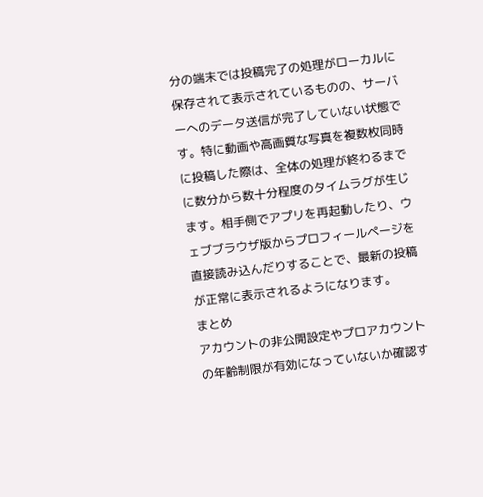分の端末では投稿完了の処理がローカルに保存されて表示されているものの、サーバーへのデータ送信が完了していない状態です。特に動画や高画質な写真を複数枚同時に投稿した際は、全体の処理が終わるまでに数分から数十分程度のタイムラグが生じます。相手側でアプリを再起動したり、ウェブブラウザ版からプロフィールページを直接読み込んだりすることで、最新の投稿が正常に表示されるようになります。
まとめ
アカウントの非公開設定やプロアカウントの年齢制限が有効になっていないか確認す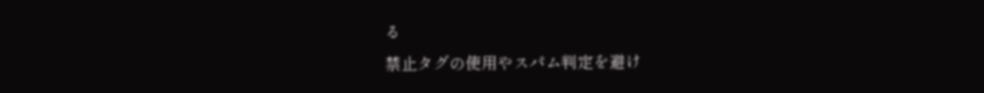る
禁止タグの使用やスパム判定を避け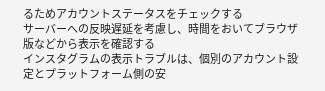るためアカウントステータスをチェックする
サーバーへの反映遅延を考慮し、時間をおいてブラウザ版などから表示を確認する
インスタグラムの表示トラブルは、個別のアカウント設定とプラットフォーム側の安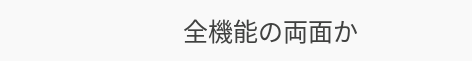全機能の両面か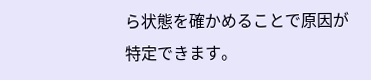ら状態を確かめることで原因が特定できます。